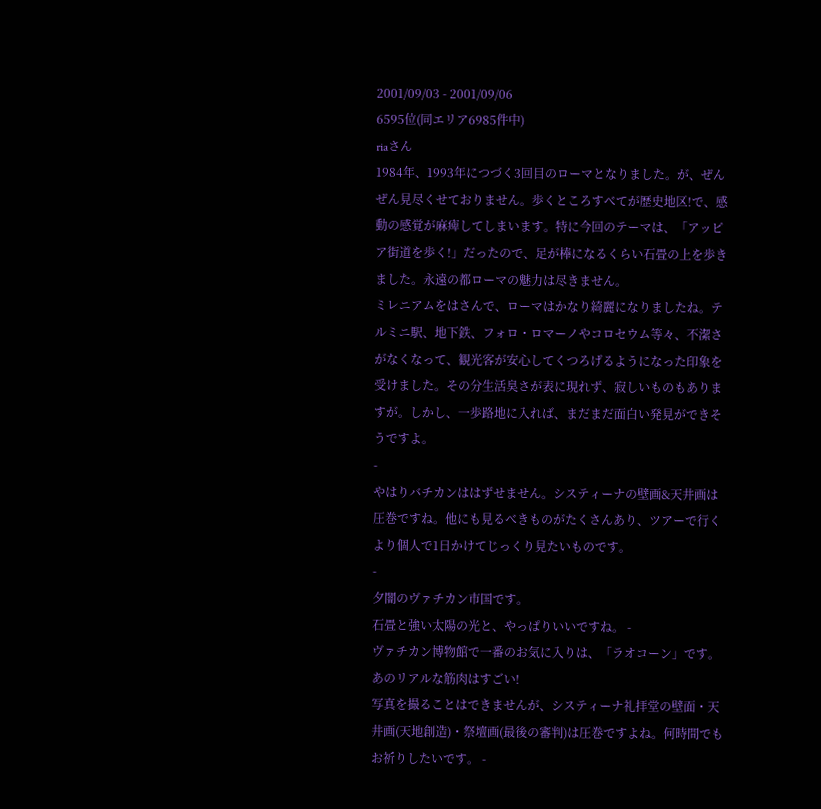2001/09/03 - 2001/09/06
6595位(同エリア6985件中)
riaさん
1984年、1993年につづく3回目のローマとなりました。が、ぜんぜん見尽くせておりません。歩くところすべてが歴史地区!で、感動の感覚が麻痺してしまいます。特に今回のテーマは、「アッピア街道を歩く!」だったので、足が棒になるくらい石畳の上を歩きました。永遠の都ローマの魅力は尽きません。
ミレニアムをはさんで、ローマはかなり綺麗になりましたね。テルミニ駅、地下鉄、フォロ・ロマーノやコロセウム等々、不潔さがなくなって、観光客が安心してくつろげるようになった印象を受けました。その分生活臭さが表に現れず、寂しいものもありますが。しかし、一歩路地に入れば、まだまだ面白い発見ができそうですよ。
-
やはりバチカンははずせません。システィーナの壁画&天井画は圧巻ですね。他にも見るべきものがたくさんあり、ツアーで行くより個人で1日かけてじっくり見たいものです。
-
夕闇のヴァチカン市国です。
石畳と強い太陽の光と、やっぱりいいですね。 -
ヴァチカン博物館で一番のお気に入りは、「ラオコーン」です。あのリアルな筋肉はすごい!
写真を撮ることはできませんが、システィーナ礼拝堂の壁面・天井画(天地創造)・祭壇画(最後の審判)は圧巻ですよね。何時間でもお祈りしたいです。 -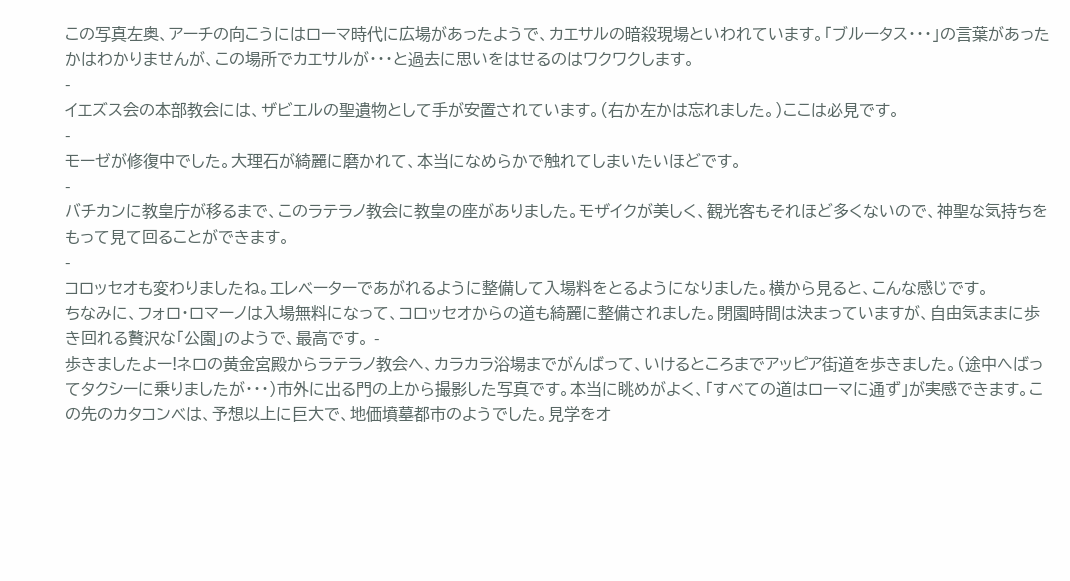この写真左奥、アーチの向こうにはローマ時代に広場があったようで、カエサルの暗殺現場といわれています。「ブルータス・・・」の言葉があったかはわかりませんが、この場所でカエサルが・・・と過去に思いをはせるのはワクワクします。
-
イエズス会の本部教会には、ザビエルの聖遺物として手が安置されています。(右か左かは忘れました。)ここは必見です。
-
モーゼが修復中でした。大理石が綺麗に磨かれて、本当になめらかで触れてしまいたいほどです。
-
バチカンに教皇庁が移るまで、このラテラノ教会に教皇の座がありました。モザイクが美しく、観光客もそれほど多くないので、神聖な気持ちをもって見て回ることができます。
-
コロッセオも変わりましたね。エレベーターであがれるように整備して入場料をとるようになりました。横から見ると、こんな感じです。
ちなみに、フォロ・ロマーノは入場無料になって、コロッセオからの道も綺麗に整備されました。閉園時間は決まっていますが、自由気ままに歩き回れる贅沢な「公園」のようで、最高です。 -
歩きましたよー!ネロの黄金宮殿からラテラノ教会へ、カラカラ浴場までがんばって、いけるところまでアッピア街道を歩きました。(途中へばってタクシーに乗りましたが・・・)市外に出る門の上から撮影した写真です。本当に眺めがよく、「すべての道はローマに通ず」が実感できます。この先のカタコンベは、予想以上に巨大で、地価墳墓都市のようでした。見学をオ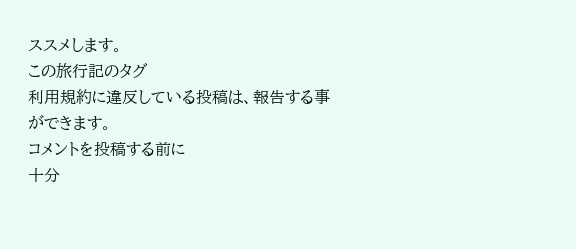ススメします。
この旅行記のタグ
利用規約に違反している投稿は、報告する事ができます。
コメントを投稿する前に
十分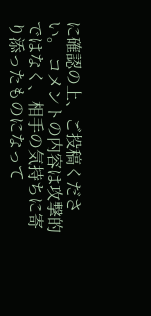に確認の上、ご投稿ください。 コメントの内容は攻撃的ではなく、相手の気持ちに寄り添ったものになって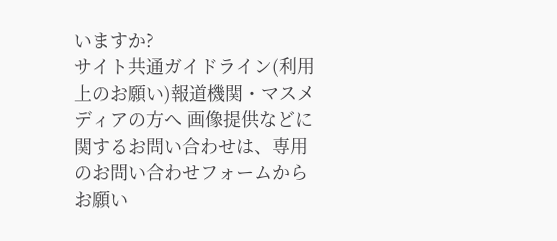いますか?
サイト共通ガイドライン(利用上のお願い)報道機関・マスメディアの方へ 画像提供などに関するお問い合わせは、専用のお問い合わせフォームからお願い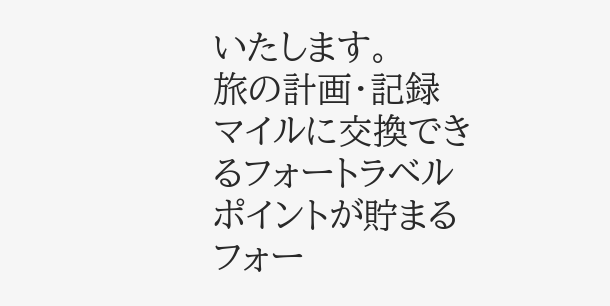いたします。
旅の計画・記録
マイルに交換できるフォートラベルポイントが貯まる
フォー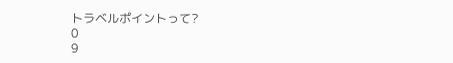トラベルポイントって?
0
9